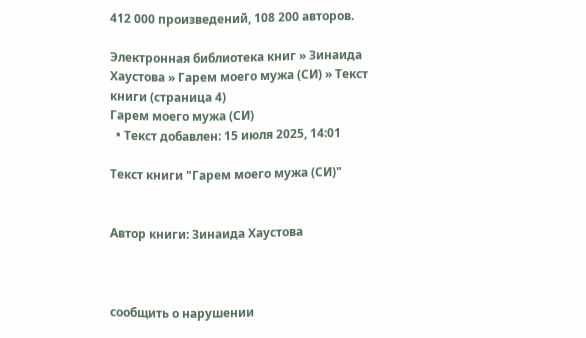412 000 произведений, 108 200 авторов.

Электронная библиотека книг » Зинаида Хаустова » Гарем моего мужа (СИ) » Текст книги (страница 4)
Гарем моего мужа (СИ)
  • Текст добавлен: 15 июля 2025, 14:01

Текст книги "Гарем моего мужа (СИ)"


Автор книги: Зинаида Хаустова



сообщить о нарушении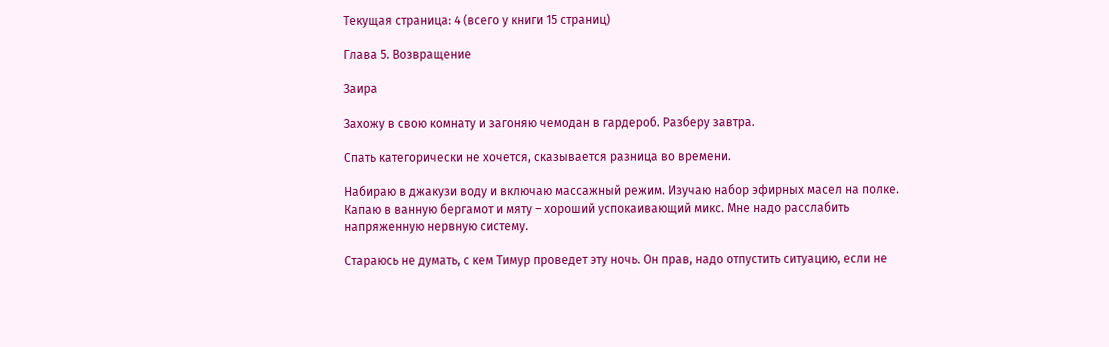Текущая страница: 4 (всего у книги 15 страниц)

Глава 5. Возвращение

Заира

Захожу в свою комнату и загоняю чемодан в гардероб. Разберу завтра.

Спать категорически не хочется, сказывается разница во времени.

Набираю в джакузи воду и включаю массажный режим. Изучаю набор эфирных масел на полке. Капаю в ванную бергамот и мяту – хороший успокаивающий микс. Мне надо расслабить напряженную нервную систему.

Стараюсь не думать, с кем Тимур проведет эту ночь. Он прав, надо отпустить ситуацию, если не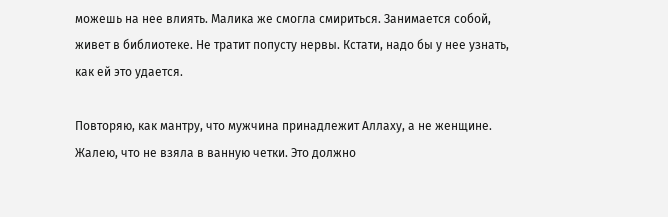можешь на нее влиять. Малика же смогла смириться. Занимается собой, живет в библиотеке. Не тратит попусту нервы. Кстати, надо бы у нее узнать, как ей это удается.

Повторяю, как мантру, что мужчина принадлежит Аллаху, а не женщине. Жалею, что не взяла в ванную четки. Это должно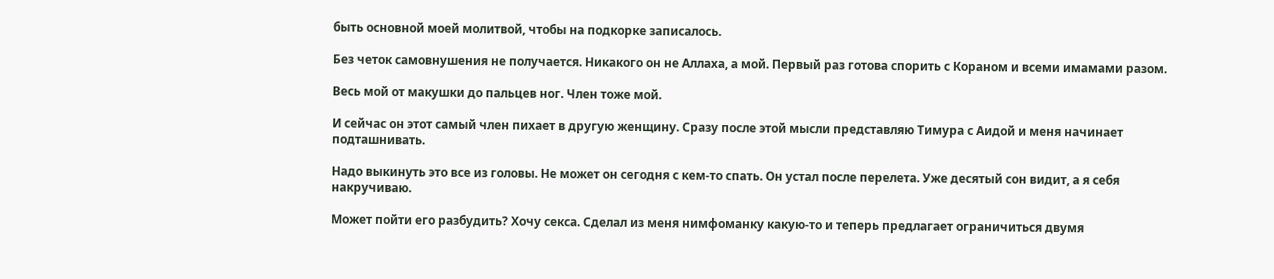быть основной моей молитвой, чтобы на подкорке записалось.

Без четок самовнушения не получается. Никакого он не Аллаха, а мой. Первый раз готова спорить с Кораном и всеми имамами разом.

Весь мой от макушки до пальцев ног. Член тоже мой.

И сейчас он этот самый член пихает в другую женщину. Сразу после этой мысли представляю Тимура с Аидой и меня начинает подташнивать.

Надо выкинуть это все из головы. Не может он сегодня с кем-то спать. Он устал после перелета. Уже десятый сон видит, а я себя накручиваю.

Может пойти его разбудить? Хочу секса. Сделал из меня нимфоманку какую-то и теперь предлагает ограничиться двумя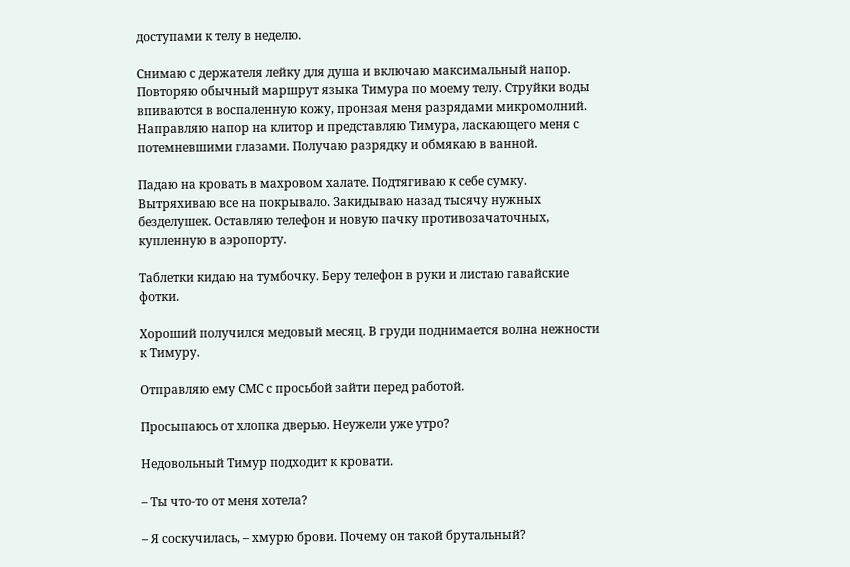доступами к телу в неделю.

Снимаю с держателя лейку для душа и включаю максимальный напор. Повторяю обычный маршрут языка Тимура по моему телу. Струйки воды впиваются в воспаленную кожу, пронзая меня разрядами микромолний. Направляю напор на клитор и представляю Тимура, ласкающего меня с потемневшими глазами. Получаю разрядку и обмякаю в ванной.

Падаю на кровать в махровом халате. Подтягиваю к себе сумку. Вытряхиваю все на покрывало. Закидываю назад тысячу нужных безделушек. Оставляю телефон и новую пачку противозачаточных, купленную в аэропорту.

Таблетки кидаю на тумбочку. Беру телефон в руки и листаю гавайские фотки.

Хороший получился медовый месяц. В груди поднимается волна нежности к Тимуру.

Отправляю ему СМС с просьбой зайти перед работой.

Просыпаюсь от хлопка дверью. Неужели уже утро?

Недовольный Тимур подходит к кровати.

– Ты что-то от меня хотела?

– Я соскучилась, – хмурю брови. Почему он такой брутальный?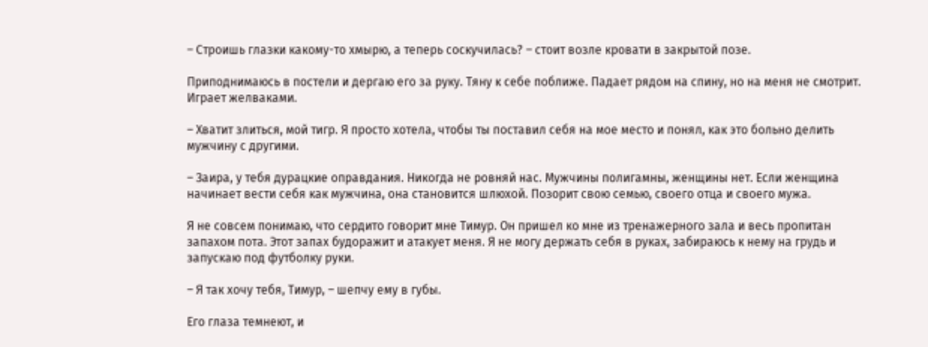– Строишь глазки какому-то хмырю, а теперь соскучилась? – стоит возле кровати в закрытой позе.

Приподнимаюсь в постели и дергаю его за руку. Тяну к себе поближе. Падает рядом на спину, но на меня не смотрит. Играет желваками.

– Хватит злиться, мой тигр. Я просто хотела, чтобы ты поставил себя на мое место и понял, как это больно делить мужчину с другими.

– Заира, у тебя дурацкие оправдания. Никогда не ровняй нас. Мужчины полигамны, женщины нет. Если женщина начинает вести себя как мужчина, она становится шлюхой. Позорит свою семью, своего отца и своего мужа.

Я не совсем понимаю, что сердито говорит мне Тимур. Он пришел ко мне из тренажерного зала и весь пропитан запахом пота. Этот запах будоражит и атакует меня. Я не могу держать себя в руках, забираюсь к нему на грудь и запускаю под футболку руки.

– Я так хочу тебя, Тимур, – шепчу ему в губы.

Его глаза темнеют, и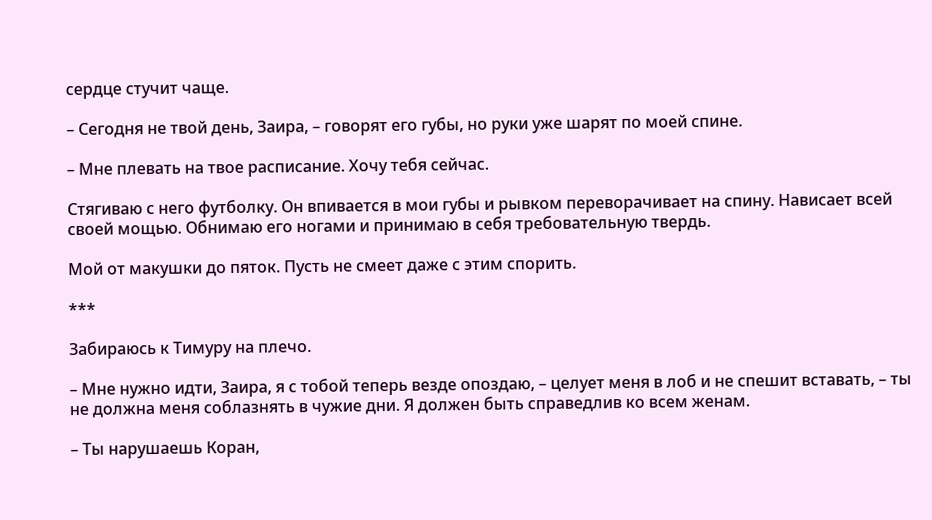сердце стучит чаще.

– Сегодня не твой день, Заира, – говорят его губы, но руки уже шарят по моей спине.

– Мне плевать на твое расписание. Хочу тебя сейчас.

Стягиваю с него футболку. Он впивается в мои губы и рывком переворачивает на спину. Нависает всей своей мощью. Обнимаю его ногами и принимаю в себя требовательную твердь.

Мой от макушки до пяток. Пусть не смеет даже с этим спорить.

***

Забираюсь к Тимуру на плечо.

– Мне нужно идти, Заира, я с тобой теперь везде опоздаю, – целует меня в лоб и не спешит вставать, – ты не должна меня соблазнять в чужие дни. Я должен быть справедлив ко всем женам.

– Ты нарушаешь Коран,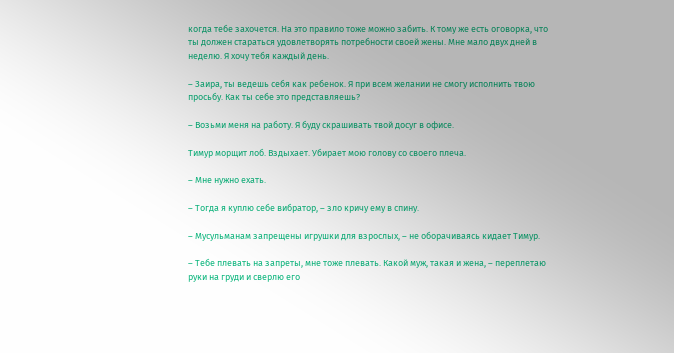когда тебе захочется. На это правило тоже можно забить. К тому же есть оговорка, что ты должен стараться удовлетворять потребности своей жены. Мне мало двух дней в неделю. Я хочу тебя каждый день.

– Заира, ты ведешь себя как ребенок. Я при всем желании не смогу исполнить твою просьбу. Как ты себе это представляешь?

– Возьми меня на работу. Я буду скрашивать твой досуг в офисе.

Тимур морщит лоб. Вздыхает. Убирает мою голову со своего плеча.

– Мне нужно ехать.

– Тогда я куплю себе вибратор, – зло кричу ему в спину.

– Мусульманам запрещены игрушки для взрослых, – не оборачиваясь кидает Тимур.

– Тебе плевать на запреты, мне тоже плевать. Какой муж, такая и жена, – переплетаю руки на груди и сверлю его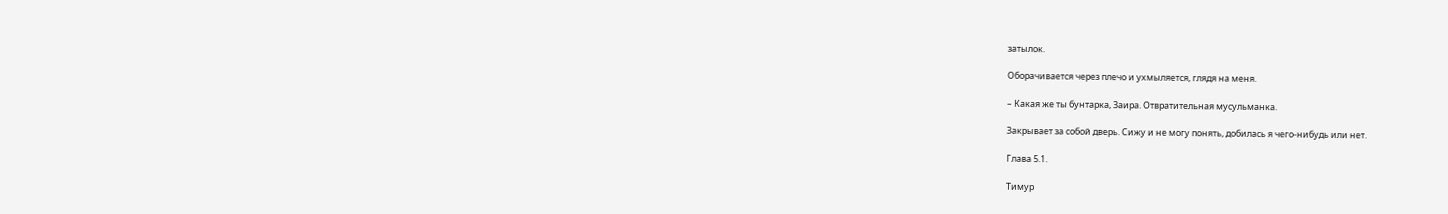затылок.

Оборачивается через плечо и ухмыляется, глядя на меня.

– Какая же ты бунтарка, Заира. Отвратительная мусульманка.

Закрывает за собой дверь. Сижу и не могу понять, добилась я чего-нибудь или нет.

Глава 5.1.

Тимур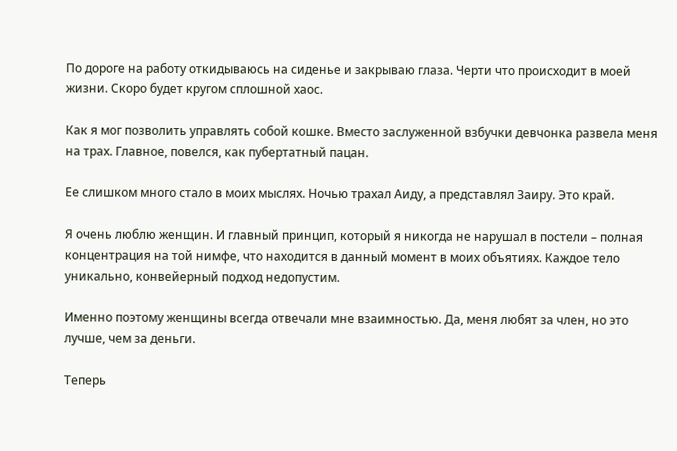По дороге на работу откидываюсь на сиденье и закрываю глаза. Черти что происходит в моей жизни. Скоро будет кругом сплошной хаос.

Как я мог позволить управлять собой кошке. Вместо заслуженной взбучки девчонка развела меня на трах. Главное, повелся, как пубертатный пацан.

Ее слишком много стало в моих мыслях. Ночью трахал Аиду, а представлял Заиру. Это край.

Я очень люблю женщин. И главный принцип, который я никогда не нарушал в постели – полная концентрация на той нимфе, что находится в данный момент в моих объятиях. Каждое тело уникально, конвейерный подход недопустим.

Именно поэтому женщины всегда отвечали мне взаимностью. Да, меня любят за член, но это лучше, чем за деньги.

Теперь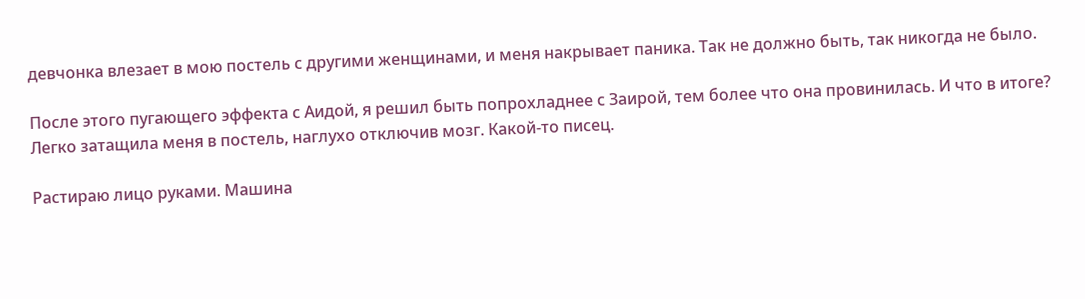девчонка влезает в мою постель с другими женщинами, и меня накрывает паника. Так не должно быть, так никогда не было.

После этого пугающего эффекта с Аидой, я решил быть попрохладнее с Заирой, тем более что она провинилась. И что в итоге? Легко затащила меня в постель, наглухо отключив мозг. Какой-то писец.

Растираю лицо руками. Машина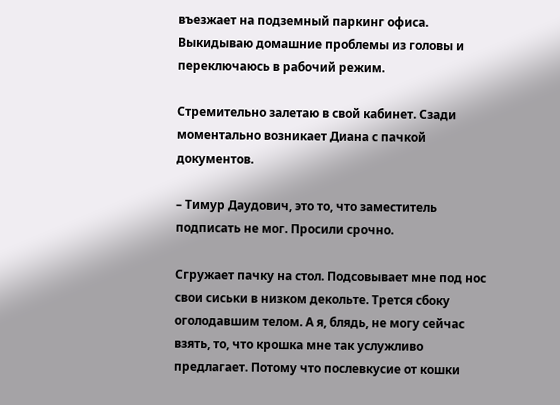въезжает на подземный паркинг офиса. Выкидываю домашние проблемы из головы и переключаюсь в рабочий режим.

Стремительно залетаю в свой кабинет. Сзади моментально возникает Диана с пачкой документов.

– Тимур Даудович, это то, что заместитель подписать не мог. Просили срочно.

Сгружает пачку на стол. Подсовывает мне под нос свои сиськи в низком декольте. Трется сбоку оголодавшим телом. А я, блядь, не могу сейчас взять, то, что крошка мне так услужливо предлагает. Потому что послевкусие от кошки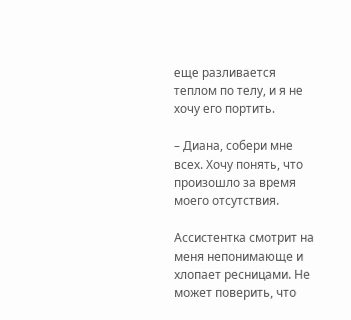еще разливается теплом по телу, и я не хочу его портить.

– Диана, собери мне всех. Хочу понять, что произошло за время моего отсутствия.

Ассистентка смотрит на меня непонимающе и хлопает ресницами. Не может поверить, что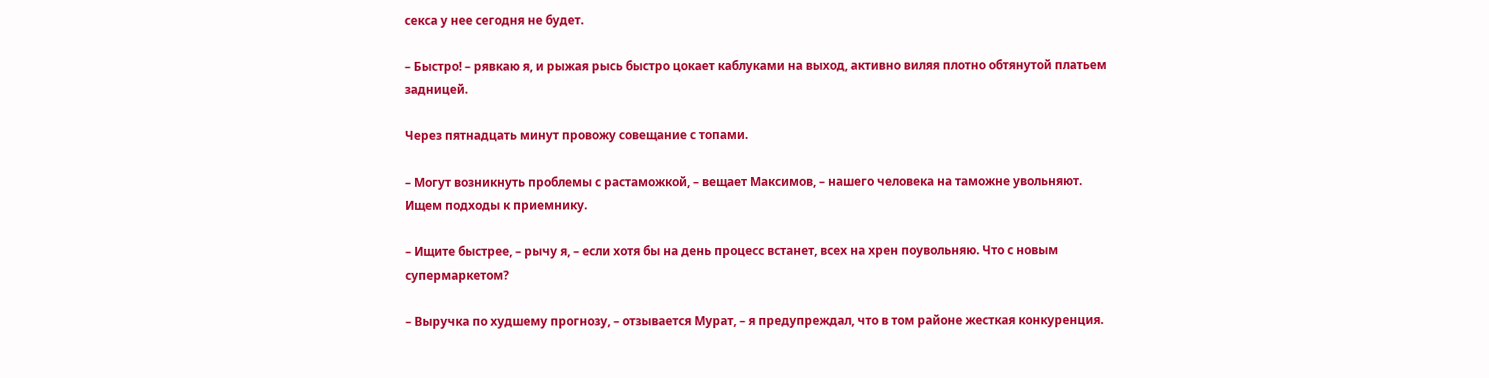секса у нее сегодня не будет.

– Быстро! – рявкаю я, и рыжая рысь быстро цокает каблуками на выход, активно виляя плотно обтянутой платьем задницей.

Через пятнадцать минут провожу совещание с топами.

– Могут возникнуть проблемы с растаможкой, – вещает Максимов, – нашего человека на таможне увольняют. Ищем подходы к приемнику.

– Ищите быстрее, – рычу я, – если хотя бы на день процесс встанет, всех на хрен поувольняю. Что с новым супермаркетом?

– Выручка по худшему прогнозу, – отзывается Мурат, – я предупреждал, что в том районе жесткая конкуренция.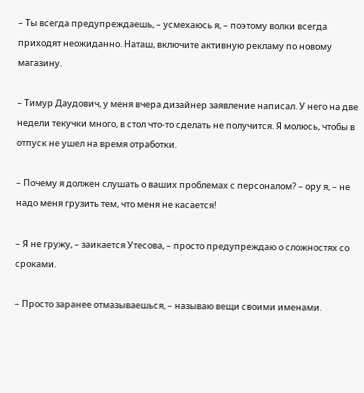– Ты всегда предупреждаешь, – усмехаюсь я, – поэтому волки всегда приходят неожиданно. Наташ, включите активную рекламу по новому магазину.

– Тимур Даудович, у меня вчера дизайнер заявление написал. У него на две недели текучки много, в стол что-то сделать не получится. Я молюсь, чтобы в отпуск не ушел на время отработки.

– Почему я должен слушать о ваших проблемах с персоналом? – ору я, – не надо меня грузить тем, что меня не касается!

– Я не гружу, – заикается Утесова, – просто предупреждаю о сложностях со сроками.

– Просто заранее отмазываешься, – называю вещи своими именами.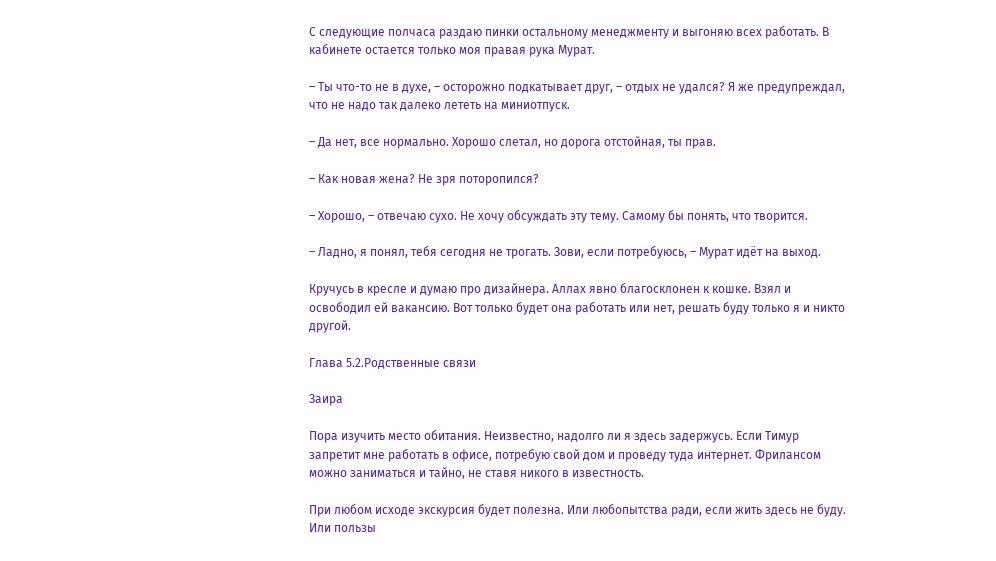С следующие полчаса раздаю пинки остальному менеджменту и выгоняю всех работать. В кабинете остается только моя правая рука Мурат.

– Ты что-то не в духе, – осторожно подкатывает друг, – отдых не удался? Я же предупреждал, что не надо так далеко лететь на миниотпуск.

– Да нет, все нормально. Хорошо слетал, но дорога отстойная, ты прав.

– Как новая жена? Не зря поторопился?

– Хорошо, – отвечаю сухо. Не хочу обсуждать эту тему. Самому бы понять, что творится.

– Ладно, я понял, тебя сегодня не трогать. Зови, если потребуюсь, – Мурат идёт на выход.

Кручусь в кресле и думаю про дизайнера. Аллах явно благосклонен к кошке. Взял и освободил ей вакансию. Вот только будет она работать или нет, решать буду только я и никто другой.

Глава 5.2.Родственные связи

Заира

Пора изучить место обитания. Неизвестно, надолго ли я здесь задержусь. Если Тимур запретит мне работать в офисе, потребую свой дом и проведу туда интернет. Фрилансом можно заниматься и тайно, не ставя никого в известность.

При любом исходе экскурсия будет полезна. Или любопытства ради, если жить здесь не буду. Или пользы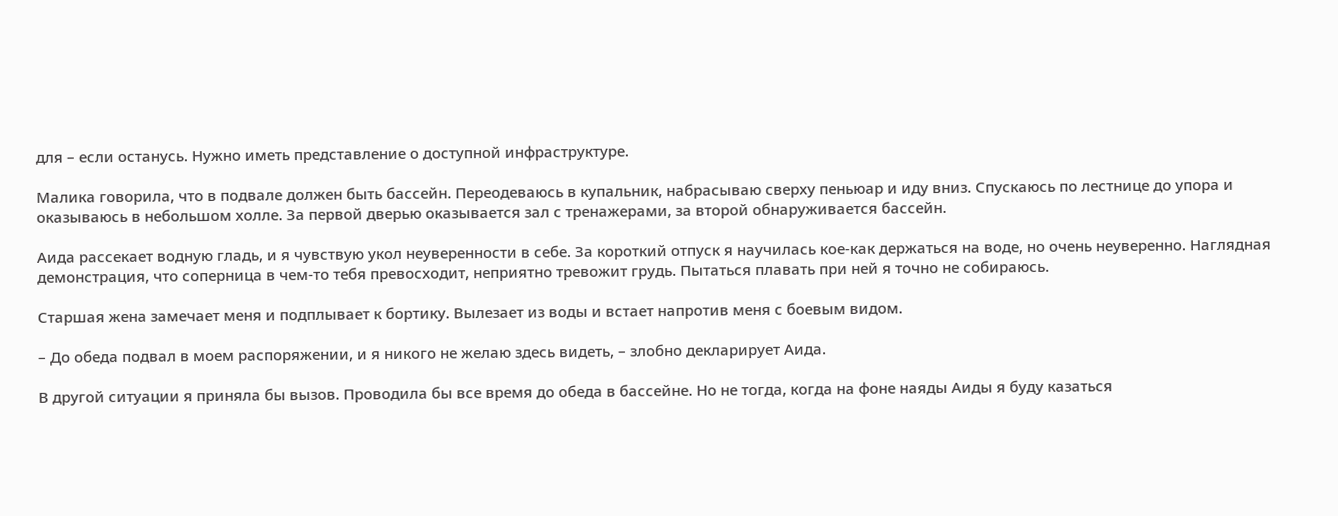для – если останусь. Нужно иметь представление о доступной инфраструктуре.

Малика говорила, что в подвале должен быть бассейн. Переодеваюсь в купальник, набрасываю сверху пеньюар и иду вниз. Спускаюсь по лестнице до упора и оказываюсь в небольшом холле. За первой дверью оказывается зал с тренажерами, за второй обнаруживается бассейн.

Аида рассекает водную гладь, и я чувствую укол неуверенности в себе. За короткий отпуск я научилась кое-как держаться на воде, но очень неуверенно. Наглядная демонстрация, что соперница в чем-то тебя превосходит, неприятно тревожит грудь. Пытаться плавать при ней я точно не собираюсь.

Старшая жена замечает меня и подплывает к бортику. Вылезает из воды и встает напротив меня с боевым видом.

– До обеда подвал в моем распоряжении, и я никого не желаю здесь видеть, – злобно декларирует Аида.

В другой ситуации я приняла бы вызов. Проводила бы все время до обеда в бассейне. Но не тогда, когда на фоне наяды Аиды я буду казаться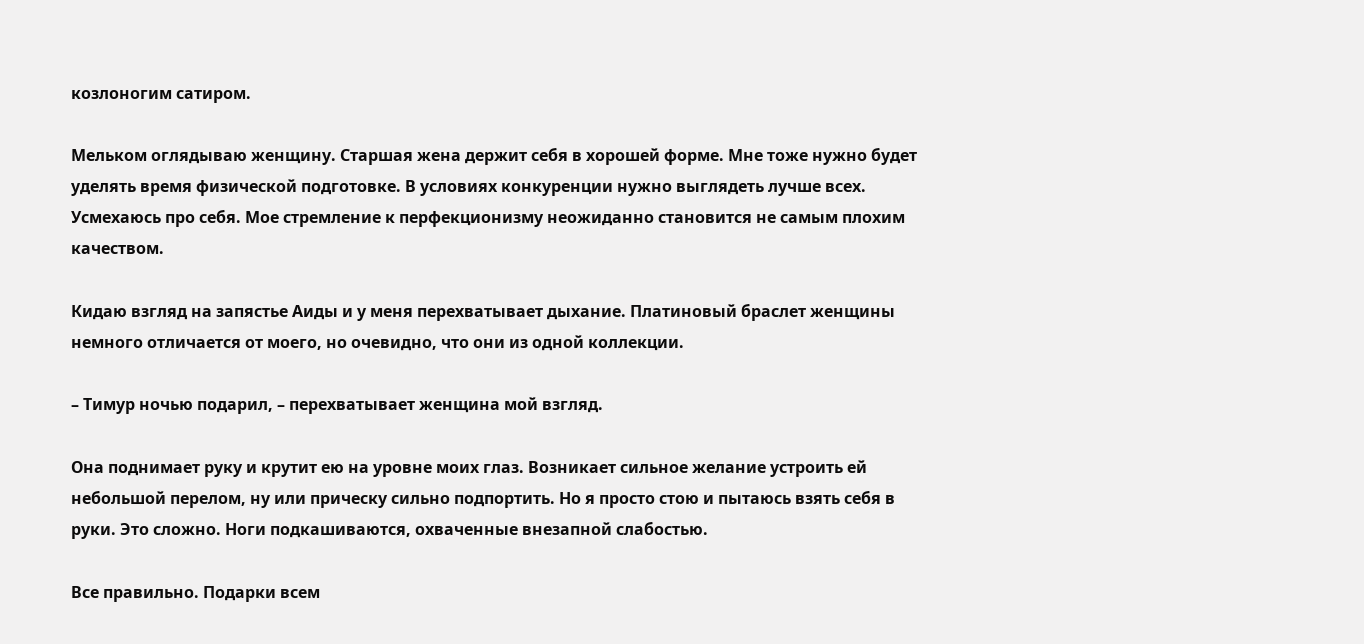козлоногим сатиром.

Мельком оглядываю женщину. Старшая жена держит себя в хорошей форме. Мне тоже нужно будет уделять время физической подготовке. В условиях конкуренции нужно выглядеть лучше всех. Усмехаюсь про себя. Мое стремление к перфекционизму неожиданно становится не самым плохим качеством.

Кидаю взгляд на запястье Аиды и у меня перехватывает дыхание. Платиновый браслет женщины немного отличается от моего, но очевидно, что они из одной коллекции.

– Тимур ночью подарил, – перехватывает женщина мой взгляд.

Она поднимает руку и крутит ею на уровне моих глаз. Возникает сильное желание устроить ей небольшой перелом, ну или прическу сильно подпортить. Но я просто стою и пытаюсь взять себя в руки. Это сложно. Ноги подкашиваются, охваченные внезапной слабостью.

Все правильно. Подарки всем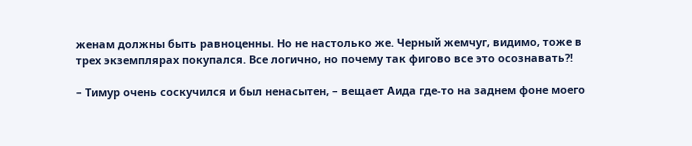женам должны быть равноценны. Но не настолько же. Черный жемчуг, видимо, тоже в трех экземплярах покупался. Все логично, но почему так фигово все это осознавать?!

– Тимур очень соскучился и был ненасытен, – вещает Аида где-то на заднем фоне моего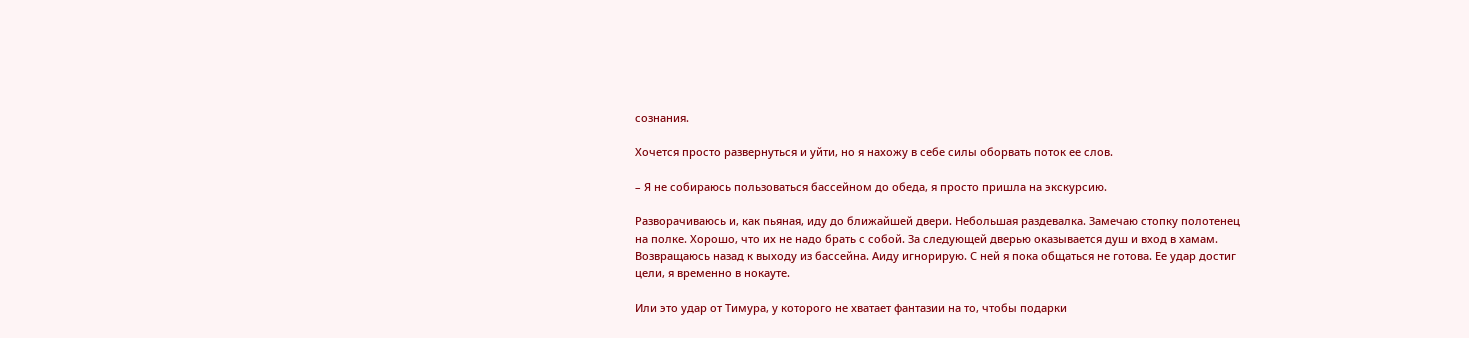сознания.

Хочется просто развернуться и уйти, но я нахожу в себе силы оборвать поток ее слов.

– Я не собираюсь пользоваться бассейном до обеда, я просто пришла на экскурсию.

Разворачиваюсь и, как пьяная, иду до ближайшей двери. Небольшая раздевалка. Замечаю стопку полотенец на полке. Хорошо, что их не надо брать с собой. За следующей дверью оказывается душ и вход в хамам. Возвращаюсь назад к выходу из бассейна. Аиду игнорирую. С ней я пока общаться не готова. Ее удар достиг цели, я временно в нокауте.

Или это удар от Тимура, у которого не хватает фантазии на то, чтобы подарки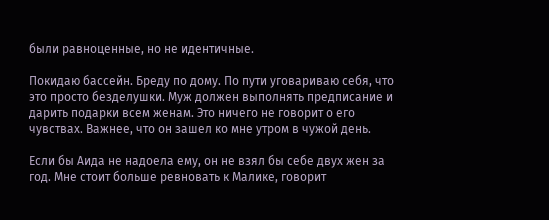были равноценные, но не идентичные.

Покидаю бассейн. Бреду по дому. По пути уговариваю себя, что это просто безделушки. Муж должен выполнять предписание и дарить подарки всем женам. Это ничего не говорит о его чувствах. Важнее, что он зашел ко мне утром в чужой день.

Если бы Аида не надоела ему, он не взял бы себе двух жен за год. Мне стоит больше ревновать к Малике, говорит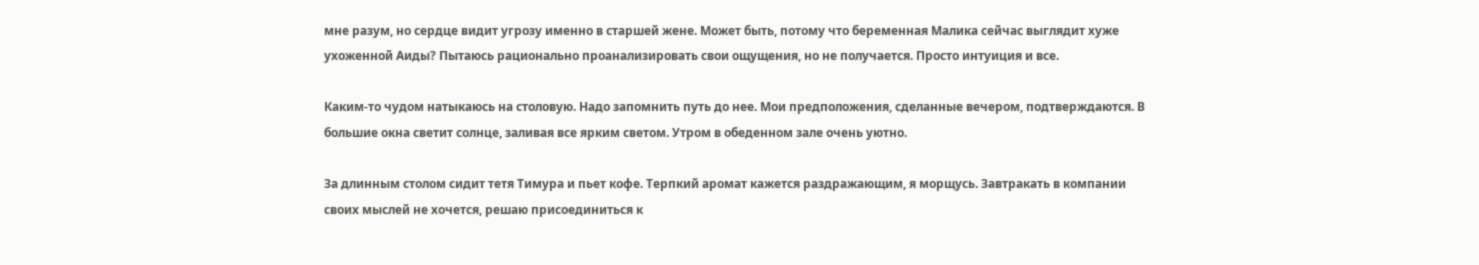мне разум, но сердце видит угрозу именно в старшей жене. Может быть, потому что беременная Малика сейчас выглядит хуже ухоженной Аиды? Пытаюсь рационально проанализировать свои ощущения, но не получается. Просто интуиция и все.

Каким-то чудом натыкаюсь на столовую. Надо запомнить путь до нее. Мои предположения, сделанные вечером, подтверждаются. В большие окна светит солнце, заливая все ярким светом. Утром в обеденном зале очень уютно.

За длинным столом сидит тетя Тимура и пьет кофе. Терпкий аромат кажется раздражающим, я морщусь. Завтракать в компании своих мыслей не хочется, решаю присоединиться к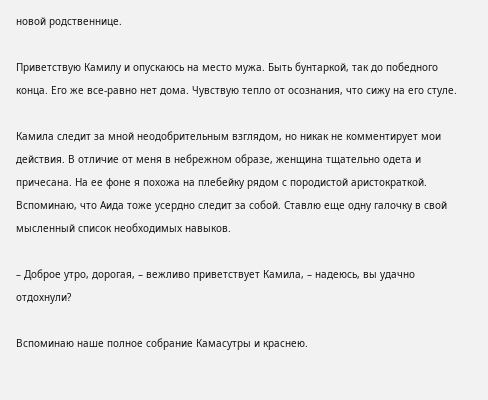новой родственнице.

Приветствую Камилу и опускаюсь на место мужа. Быть бунтаркой, так до победного конца. Его же все-равно нет дома. Чувствую тепло от осознания, что сижу на его стуле.

Камила следит за мной неодобрительным взглядом, но никак не комментирует мои действия. В отличие от меня в небрежном образе, женщина тщательно одета и причесана. На ее фоне я похожа на плебейку рядом с породистой аристократкой. Вспоминаю, что Аида тоже усердно следит за собой. Ставлю еще одну галочку в свой мысленный список необходимых навыков.

– Доброе утро, дорогая, – вежливо приветствует Камила, – надеюсь, вы удачно отдохнули?

Вспоминаю наше полное собрание Камасутры и краснею.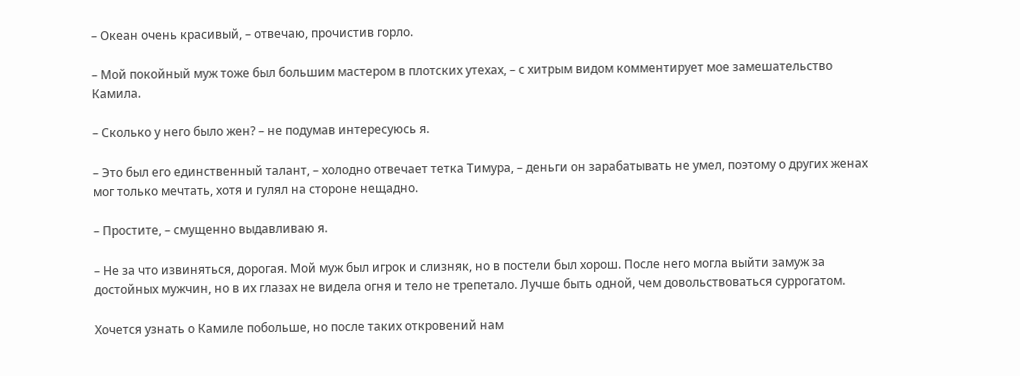– Океан очень красивый, – отвечаю, прочистив горло.

– Мой покойный муж тоже был большим мастером в плотских утехах, – с хитрым видом комментирует мое замешательство Камила.

– Сколько у него было жен? – не подумав интересуюсь я.

– Это был его единственный талант, – холодно отвечает тетка Тимура, – деньги он зарабатывать не умел, поэтому о других женах мог только мечтать, хотя и гулял на стороне нещадно.

– Простите, – смущенно выдавливаю я.

– Не за что извиняться, дорогая. Мой муж был игрок и слизняк, но в постели был хорош. После него могла выйти замуж за достойных мужчин, но в их глазах не видела огня и тело не трепетало. Лучше быть одной, чем довольствоваться суррогатом.

Хочется узнать о Камиле побольше, но после таких откровений нам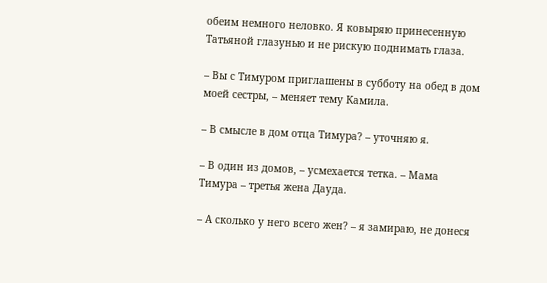обеим немного неловко. Я ковыряю принесенную Татьяной глазунью и не рискую поднимать глаза.

– Вы с Тимуром приглашены в субботу на обед в дом моей сестры, – меняет тему Камила.

– В смысле в дом отца Тимура? – уточняю я.

– В один из домов, – усмехается тетка. – Мама Тимура – третья жена Дауда.

– А сколько у него всего жен? – я замираю, не донеся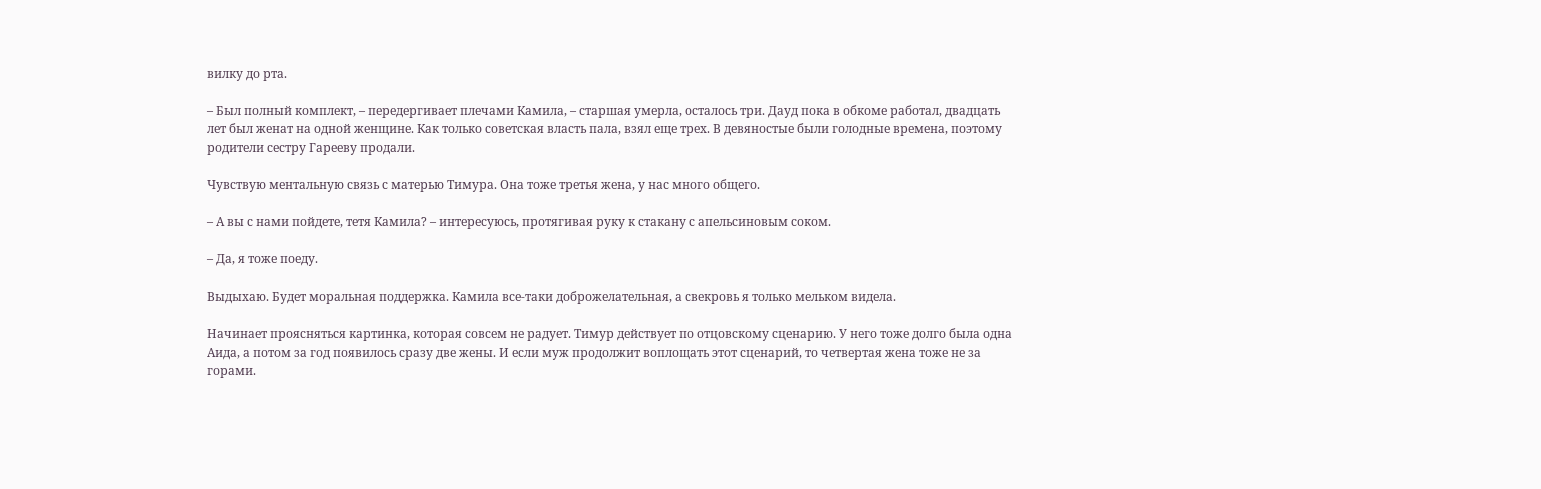вилку до рта.

– Был полный комплект, – передергивает плечами Камила, – старшая умерла, осталось три. Дауд пока в обкоме работал, двадцать лет был женат на одной женщине. Как только советская власть пала, взял еще трех. В девяностые были голодные времена, поэтому родители сестру Гарееву продали.

Чувствую ментальную связь с матерью Тимура. Она тоже третья жена, у нас много общего.

– А вы с нами пойдете, тетя Камила? – интересуюсь, протягивая руку к стакану с апельсиновым соком.

– Да, я тоже поеду.

Выдыхаю. Будет моральная поддержка. Камила все-таки доброжелательная, а свекровь я только мельком видела.

Начинает проясняться картинка, которая совсем не радует. Тимур действует по отцовскому сценарию. У него тоже долго была одна Аида, а потом за год появилось сразу две жены. И если муж продолжит воплощать этот сценарий, то четвертая жена тоже не за горами.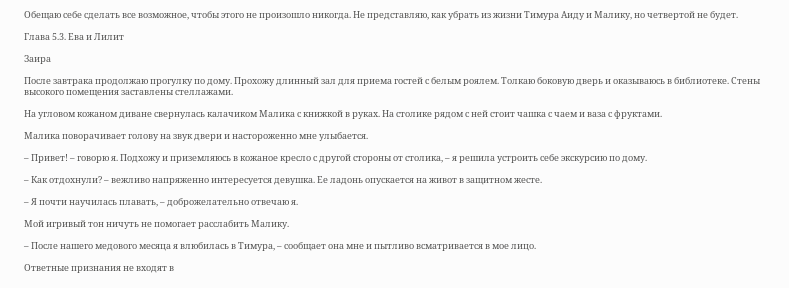Обещаю себе сделать все возможное, чтобы этого не произошло никогда. Не представляю, как убрать из жизни Тимура Аиду и Малику, но четвертой не будет.

Глава 5.3. Ева и Лилит

Заира

После завтрака продолжаю прогулку по дому. Прохожу длинный зал для приема гостей с белым роялем. Толкаю боковую дверь и оказываюсь в библиотеке. Стены высокого помещения заставлены стеллажами.

На угловом кожаном диване свернулась калачиком Малика с книжкой в руках. На столике рядом с ней стоит чашка с чаем и ваза с фруктами.

Малика поворачивает голову на звук двери и настороженно мне улыбается.

– Привет! – говорю я. Подхожу и приземляюсь в кожаное кресло с другой стороны от столика, – я решила устроить себе экскурсию по дому.

– Как отдохнули? – вежливо напряженно интересуется девушка. Ее ладонь опускается на живот в защитном жесте.

– Я почти научилась плавать, – доброжелательно отвечаю я.

Мой игривый тон ничуть не помогает расслабить Малику.

– После нашего медового месяца я влюбилась в Тимура, – сообщает она мне и пытливо всматривается в мое лицо.

Ответные признания не входят в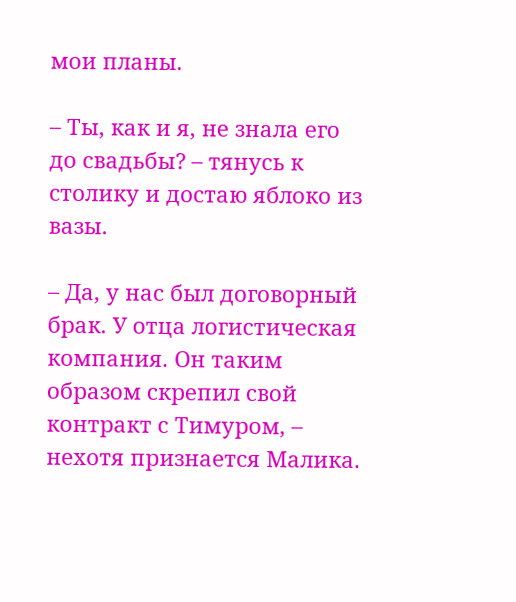мои планы.

– Ты, как и я, не знала его до свадьбы? – тянусь к столику и достаю яблоко из вазы.

– Да, у нас был договорный брак. У отца логистическая компания. Он таким образом скрепил свой контракт с Тимуром, – нехотя признается Малика.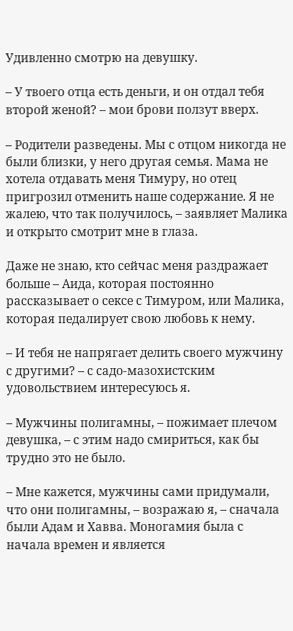Удивленно смотрю на девушку.

– У твоего отца есть деньги, и он отдал тебя второй женой? – мои брови ползут вверх.

– Родители разведены. Мы с отцом никогда не были близки, у него другая семья. Мама не хотела отдавать меня Тимуру, но отец пригрозил отменить наше содержание. Я не жалею, что так получилось, – заявляет Малика и открыто смотрит мне в глаза.

Даже не знаю, кто сейчас меня раздражает больше – Аида, которая постоянно рассказывает о сексе с Тимуром, или Малика, которая педалирует свою любовь к нему.

– И тебя не напрягает делить своего мужчину с другими? – с садо-мазохистским удовольствием интересуюсь я.

– Мужчины полигамны, – пожимает плечом девушка, – с этим надо смириться, как бы трудно это не было.

– Мне кажется, мужчины сами придумали, что они полигамны, – возражаю я, – сначала были Адам и Хавва. Моногамия была с начала времен и является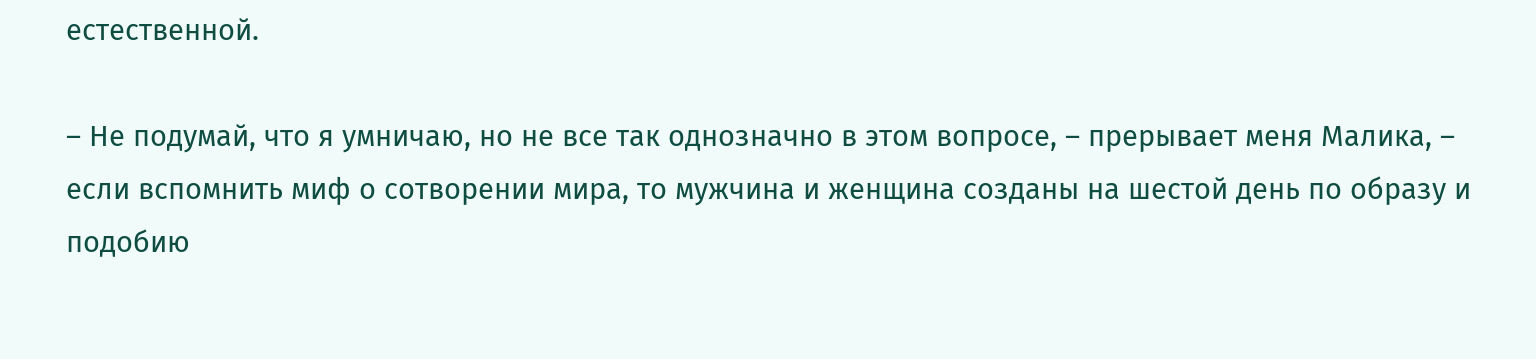естественной.

– Не подумай, что я умничаю, но не все так однозначно в этом вопросе, – прерывает меня Малика, – если вспомнить миф о сотворении мира, то мужчина и женщина созданы на шестой день по образу и подобию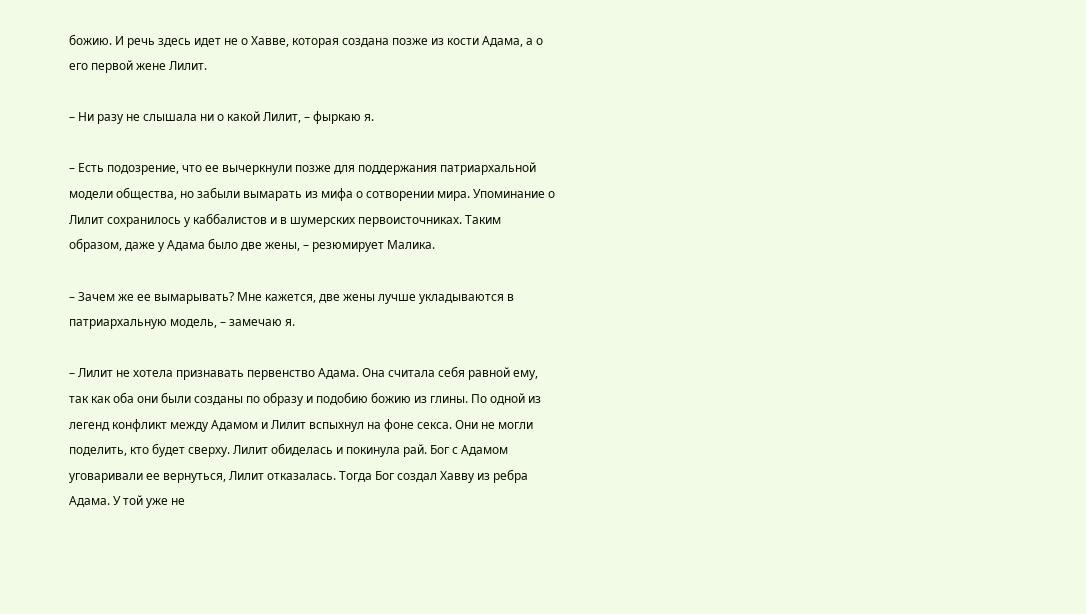божию. И речь здесь идет не о Хавве, которая создана позже из кости Адама, а о его первой жене Лилит.

– Ни разу не слышала ни о какой Лилит, – фыркаю я.

– Есть подозрение, что ее вычеркнули позже для поддержания патриархальной модели общества, но забыли вымарать из мифа о сотворении мира. Упоминание о Лилит сохранилось у каббалистов и в шумерских первоисточниках. Таким образом, даже у Адама было две жены, – резюмирует Малика.

– Зачем же ее вымарывать? Мне кажется, две жены лучше укладываются в патриархальную модель, – замечаю я.

– Лилит не хотела признавать первенство Адама. Она считала себя равной ему, так как оба они были созданы по образу и подобию божию из глины. По одной из легенд конфликт между Адамом и Лилит вспыхнул на фоне секса. Они не могли поделить, кто будет сверху. Лилит обиделась и покинула рай. Бог с Адамом уговаривали ее вернуться, Лилит отказалась. Тогда Бог создал Хавву из ребра Адама. У той уже не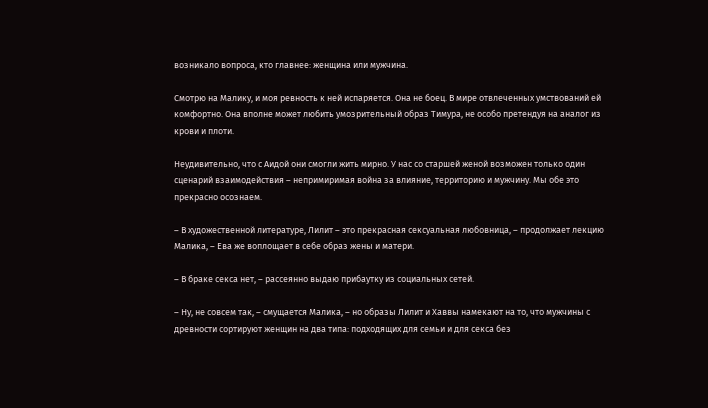возникало вопроса, кто главнее: женщина или мужчина.

Смотрю на Малику, и моя ревность к ней испаряется. Она не боец. В мире отвлеченных умствований ей комфортно. Она вполне может любить умозрительный образ Тимура, не особо претендуя на аналог из крови и плоти.

Неудивительно, что с Аидой они смогли жить мирно. У нас со старшей женой возможен только один сценарий взаимодействия – непримиримая война за влияние, территорию и мужчину. Мы обе это прекрасно осознаем.

– В художественной литературе, Лилит – это прекрасная сексуальная любовница, – продолжает лекцию Малика, – Ева же воплощает в себе образ жены и матери.

– В браке секса нет, – рассеянно выдаю прибаутку из социальных сетей.

– Ну, не совсем так, – смущается Малика, – но образы Лилит и Хаввы намекают на то, что мужчины с древности сортируют женщин на два типа: подходящих для семьи и для секса без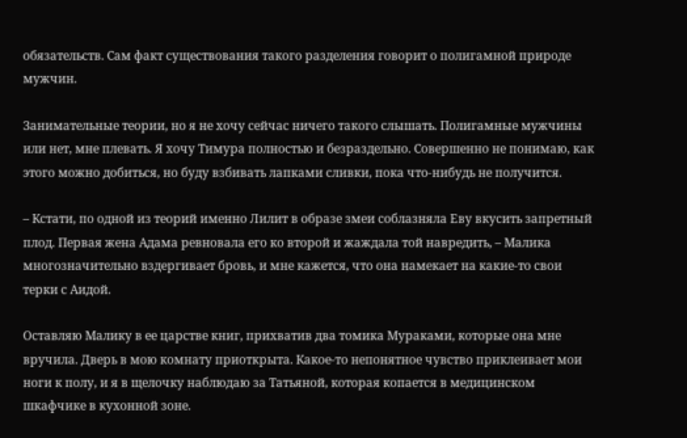обязательств. Сам факт существования такого разделения говорит о полигамной природе мужчин.

Занимательные теории, но я не хочу сейчас ничего такого слышать. Полигамные мужчины или нет, мне плевать. Я хочу Тимура полностью и безраздельно. Совершенно не понимаю, как этого можно добиться, но буду взбивать лапками сливки, пока что-нибудь не получится.

– Кстати, по одной из теорий именно Лилит в образе змеи соблазняла Еву вкусить запретный плод. Первая жена Адама ревновала его ко второй и жаждала той навредить, – Малика многозначительно вздергивает бровь, и мне кажется, что она намекает на какие-то свои терки с Аидой.

Оставляю Малику в ее царстве книг, прихватив два томика Мураками, которые она мне вручила. Дверь в мою комнату приоткрыта. Какое-то непонятное чувство приклеивает мои ноги к полу, и я в щелочку наблюдаю за Татьяной, которая копается в медицинском шкафчике в кухонной зоне.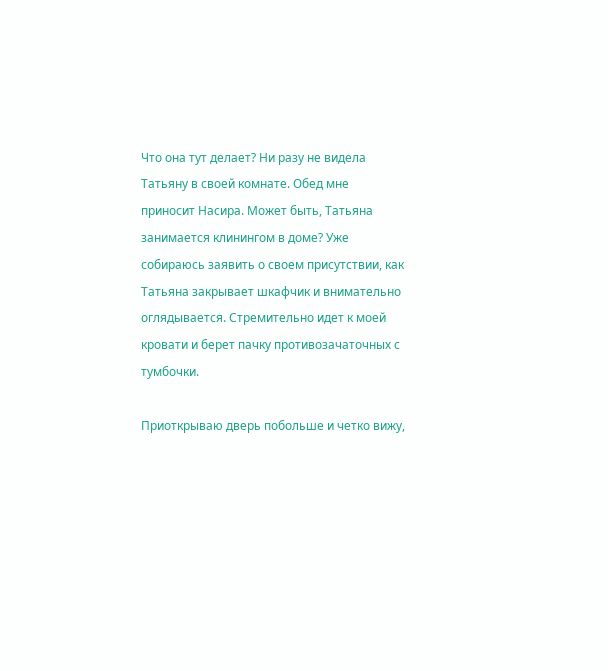Что она тут делает? Ни разу не видела Татьяну в своей комнате. Обед мне приносит Насира. Может быть, Татьяна занимается клинингом в доме? Уже собираюсь заявить о своем присутствии, как Татьяна закрывает шкафчик и внимательно оглядывается. Стремительно идет к моей кровати и берет пачку противозачаточных с тумбочки.

Приоткрываю дверь побольше и четко вижу,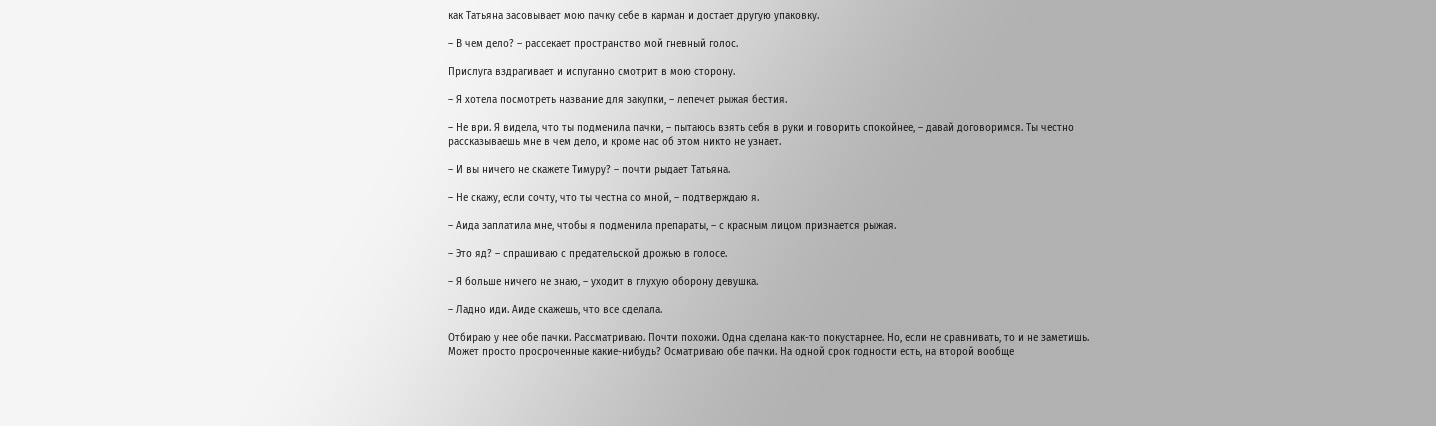как Татьяна засовывает мою пачку себе в карман и достает другую упаковку.

– В чем дело? – рассекает пространство мой гневный голос.

Прислуга вздрагивает и испуганно смотрит в мою сторону.

– Я хотела посмотреть название для закупки, – лепечет рыжая бестия.

– Не ври. Я видела, что ты подменила пачки, – пытаюсь взять себя в руки и говорить спокойнее, – давай договоримся. Ты честно рассказываешь мне в чем дело, и кроме нас об этом никто не узнает.

– И вы ничего не скажете Тимуру? – почти рыдает Татьяна.

– Не скажу, если сочту, что ты честна со мной, – подтверждаю я.

– Аида заплатила мне, чтобы я подменила препараты, – с красным лицом признается рыжая.

– Это яд? – спрашиваю с предательской дрожью в голосе.

– Я больше ничего не знаю, – уходит в глухую оборону девушка.

– Ладно иди. Аиде скажешь, что все сделала.

Отбираю у нее обе пачки. Рассматриваю. Почти похожи. Одна сделана как-то покустарнее. Но, если не сравнивать, то и не заметишь. Может просто просроченные какие-нибудь? Осматриваю обе пачки. На одной срок годности есть, на второй вообще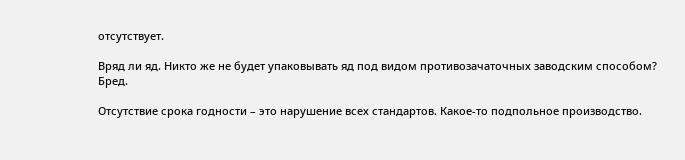отсутствует.

Вряд ли яд. Никто же не будет упаковывать яд под видом противозачаточных заводским способом? Бред.

Отсутствие срока годности – это нарушение всех стандартов. Какое-то подпольное производство.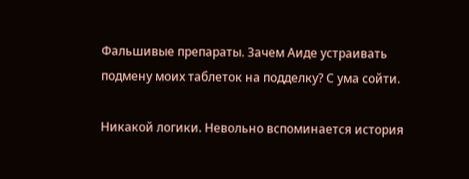Фальшивые препараты. Зачем Аиде устраивать подмену моих таблеток на подделку? С ума сойти.

Никакой логики. Невольно вспоминается история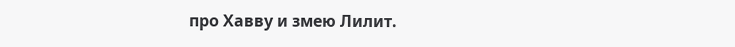про Хавву и змею Лилит.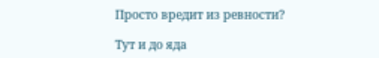Просто вредит из ревности?

Тут и до яда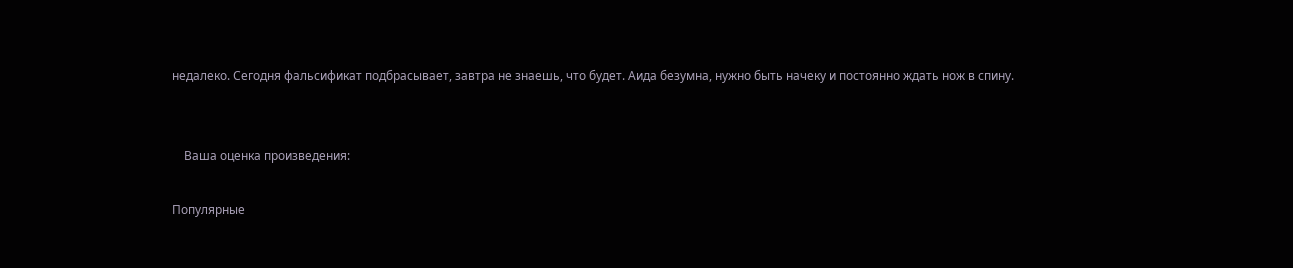недалеко. Сегодня фальсификат подбрасывает, завтра не знаешь, что будет. Аида безумна, нужно быть начеку и постоянно ждать нож в спину.


    Ваша оценка произведения:

Популярные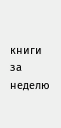книги за неделю